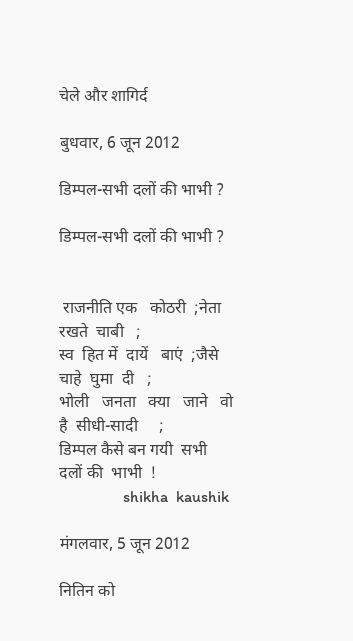चेले और शागिर्द

बुधवार, 6 जून 2012

डिम्पल-सभी दलों की भाभी ?

डिम्पल-सभी दलों की भाभी ?


 राजनीति एक   कोठरी  ;नेता  रखते  चाबी   ;
स्व  हित में  दायें   बाएं  ;जैसे चाहे  घुमा  दी   ;
भोली   जनता   क्या   जाने   वो है  सीधी-सादी     ;
डिम्पल कैसे बन गयी  सभी   दलों की  भाभी  !
                shikha  kaushik

मंगलवार, 5 जून 2012

नितिन को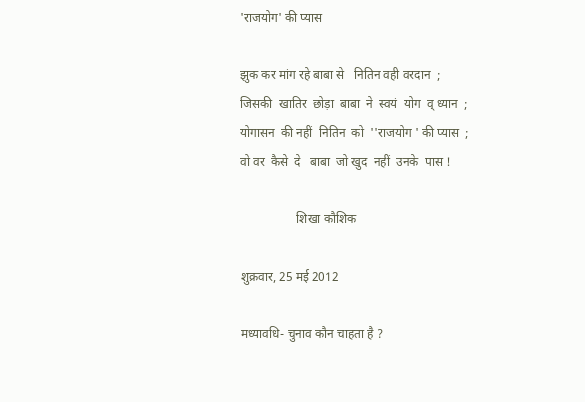'राजयोग' की प्यास

झुक कर मांग रहे बाबा से   नितिन वही वरदान  ;
जिसकी  खातिर  छोड़ा  बाबा  ने  स्वयं  योग  व् ध्यान  ;
योगासन  की नहीं  नितिन  को  ''राजयोग ' की प्यास  ;
वो वर  कैसे  दे   बाबा  जो खुद  नहीं  उनके  पास !

                  शिखा कौशिक

शुक्रवार, 25 मई 2012

मध्यावधि- चुनाव कौन चाहता है ?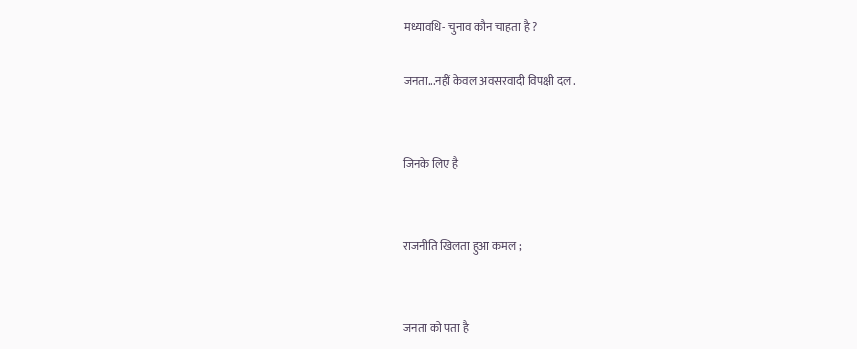मध्यावधि- चुनाव कौन चाहता है ?

जनता...नहीं केवल अवसरवादी विपक्षी दल .


जिनके लिए है


राजनीति खिलता हुआ कमल ;


जनता को पता है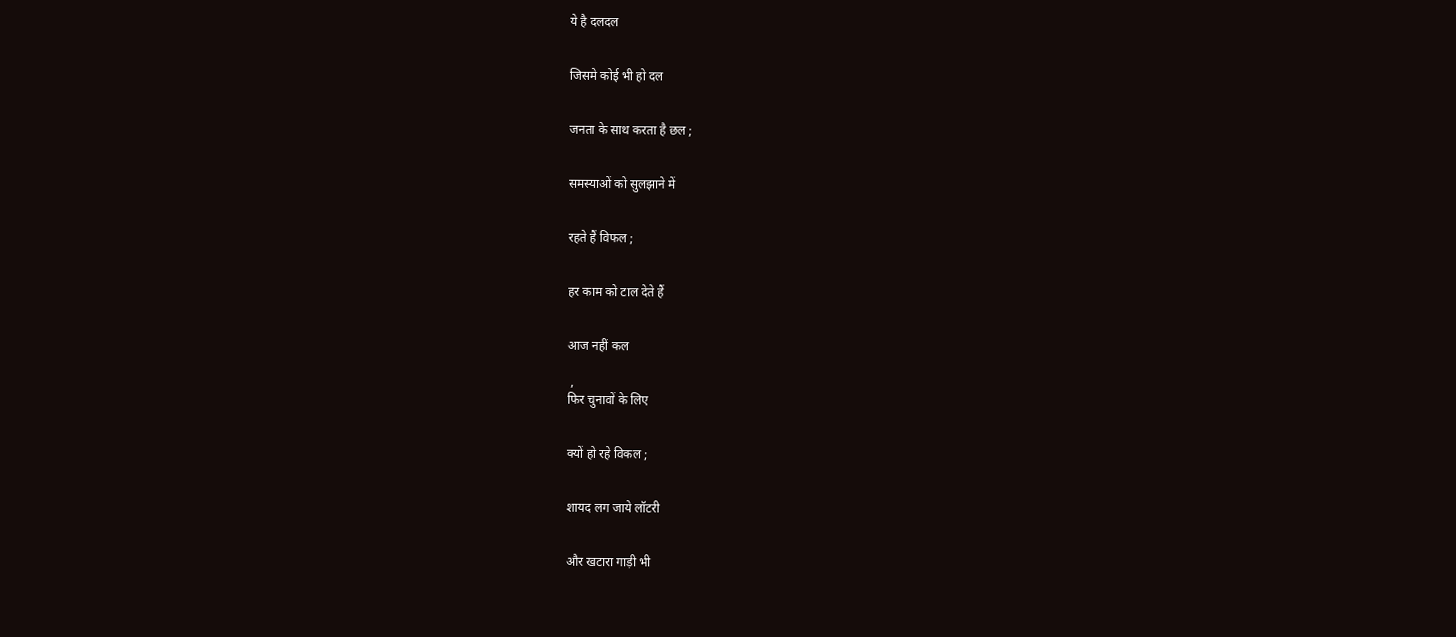ये है दलदल


जिसमे कोई भी हो दल


जनता के साथ करता है छल ;


समस्याओं को सुलझाने में


रहते हैं विफल ;


हर काम को टाल देते हैं


आज नहीं कल

 ,
फिर चुनावों के लिए


क्यों हो रहे विकल ;


शायद लग जाये लॉटरी


और खटारा गाड़ी भी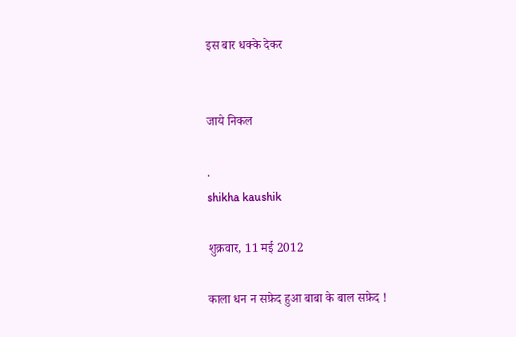इस बार धक्के देकर


जाये निकल

.
shikha kaushik

शुक्रवार, 11 मई 2012

काला धन न सफ़ेद हुआ बाबा के बाल सफ़ेद !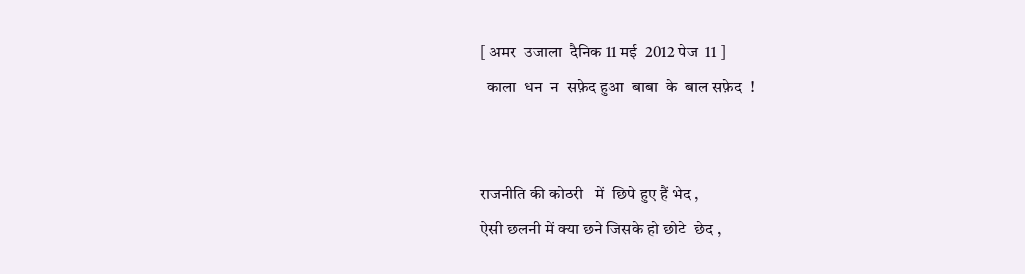[ अमर  उजाला  दैनिक 11 मई  2012 पेज  11 ]
  काला  धन  न  सफ़ेद हुआ  बाबा  के  बाल सफ़ेद  !


राजनीति की कोठरी   में  छिपे हुए हैं भेद ,
ऐसी छलनी में क्या छने जिसके हो छोटे  छेद ,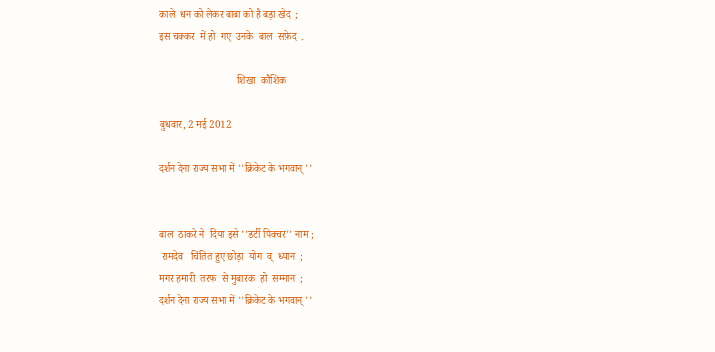काले  धन को लेकर बाबा को है बड़ा खेद  ;
इस चक्कर  में हो  गए  उनके  बाल  सफ़ेद  .

                              शिखा  कौशिक

बुधवार, 2 मई 2012

दर्शन देना राज्य सभा में ''क्रिकेट के भगवान् ''


बाल  ठाकरे ने  दिया इसे ''डर्टी पिक्चर'' नाम ;
 रामदेव   चिंतित हुए छोड़ा  योग  व्  ध्यान  ;
मगर हमारी  तरफ  से मुबारक  हो  सम्मान  ;
दर्शन देना राज्य सभा में ''क्रिकेट के भगवान् ''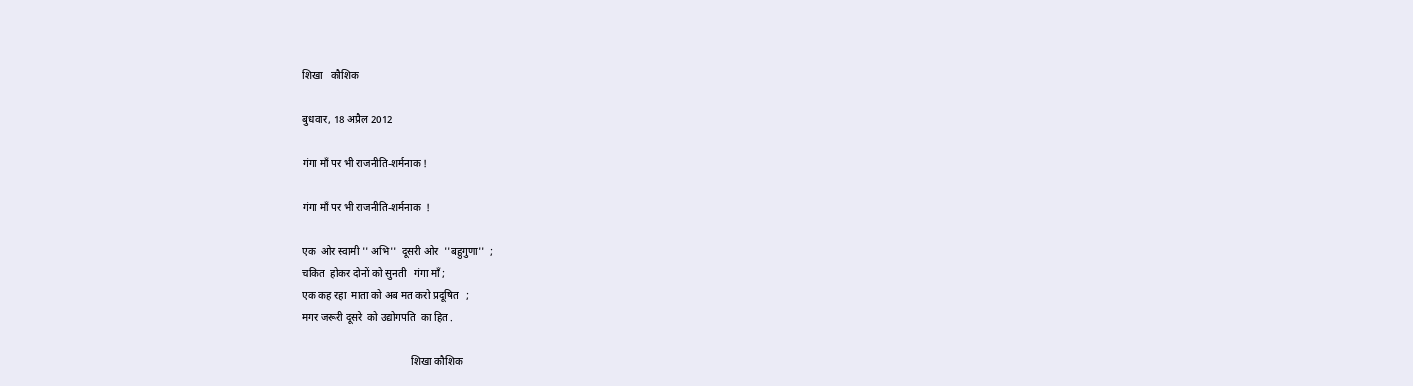शिखा   कौशिक

बुधवार, 18 अप्रैल 2012

गंगा माँ पर भी राजनीति-शर्मनाक !

गंगा माँ पर भी राजनीति-शर्मनाक  !

एक  ओर स्वामी '' अभि''  दूसरी ओर  ''बहुगुणा''  ;
चकित  होकर दोनों को सुनती   गंगा माँ ;
एक कह रहा  माता को अब मत करो प्रदूषित   ;
मगर जरूरी दूसरे  को उद्योगपति  का हित .

                                          शिखा कौशिक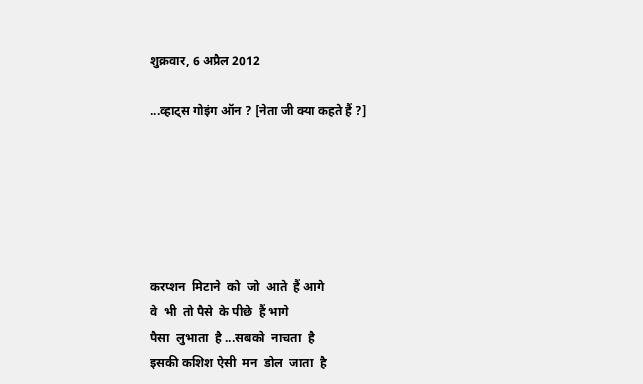शुक्रवार, 6 अप्रैल 2012

...व्हाट्स गोइंग ऑन ? [नेता जी क्या कहते हैं ?]






करप्शन  मिटाने  को  जो  आते  हैं आगे
वे  भी  तो पैसे  के पीछे  हैं भागे
पैसा  लुभाता  है ...सबको  नाचता  है
इसकी कशिश ऐसी  मन  डोल  जाता  है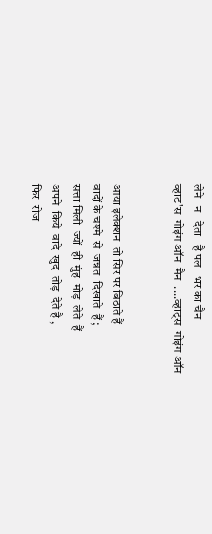लेने   न   देता   है पल   भर का चैन
व्हाट'स  गोइंग ऑन  मैन  ....व्हाट्स  गोइंग ऑन


आया इलेक्शन  तो सिर पर बिठाते हैं
वादों के चश्मे  से  जन्नत  दिखाते  हैं ;
सत्ता मिली  ज्यों  ही  मुंह  मोड़  लेते  हैं
अपने  किये  वादे  खुद  तोड़  देते है ,
फिर  रोज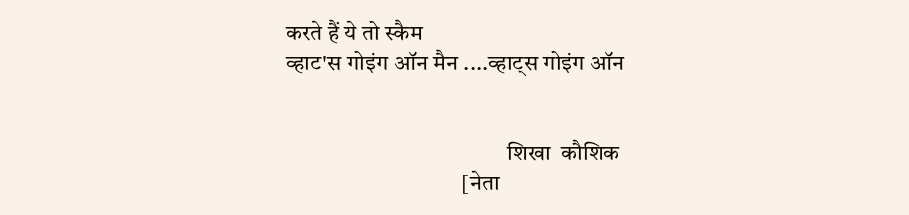करते हैं ये तो स्कैम
व्हाट'स गोइंग ऑन मैन ....व्हाट्स गोइंग ऑन


                                                शिखा  कौशिक
                                      [नेता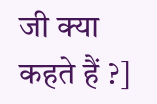जी क्या कहते हैं ?]